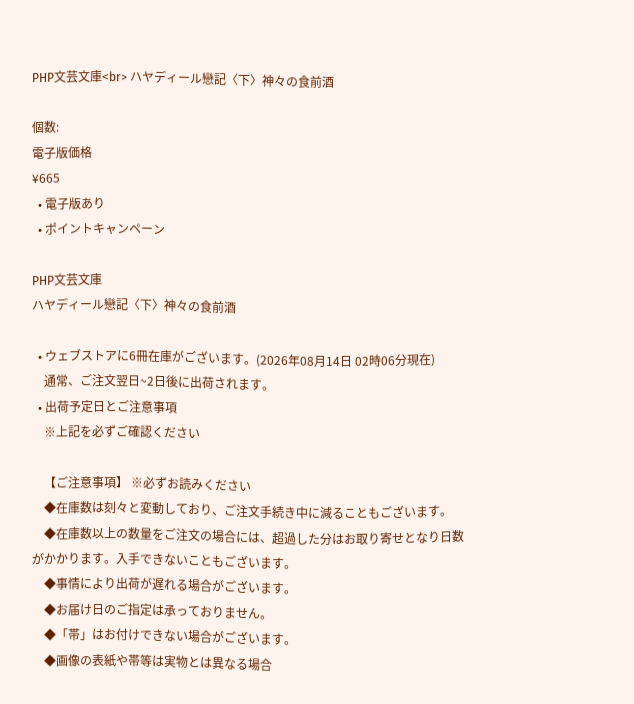PHP文芸文庫<br> ハヤディール戀記〈下〉神々の食前酒

個数:
電子版価格
¥665
  • 電子版あり
  • ポイントキャンペーン

PHP文芸文庫
ハヤディール戀記〈下〉神々の食前酒

  • ウェブストアに6冊在庫がございます。(2026年08月14日 02時06分現在)
    通常、ご注文翌日~2日後に出荷されます。
  • 出荷予定日とご注意事項
    ※上記を必ずご確認ください

    【ご注意事項】 ※必ずお読みください
    ◆在庫数は刻々と変動しており、ご注文手続き中に減ることもございます。
    ◆在庫数以上の数量をご注文の場合には、超過した分はお取り寄せとなり日数がかかります。入手できないこともございます。
    ◆事情により出荷が遅れる場合がございます。
    ◆お届け日のご指定は承っておりません。
    ◆「帯」はお付けできない場合がございます。
    ◆画像の表紙や帯等は実物とは異なる場合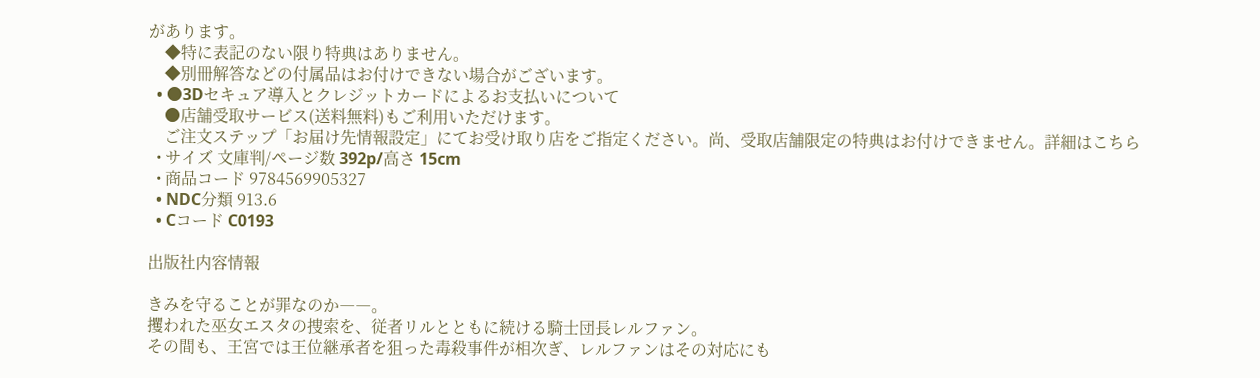があります。
    ◆特に表記のない限り特典はありません。
    ◆別冊解答などの付属品はお付けできない場合がございます。
  • ●3Dセキュア導入とクレジットカードによるお支払いについて
    ●店舗受取サービス(送料無料)もご利用いただけます。
    ご注文ステップ「お届け先情報設定」にてお受け取り店をご指定ください。尚、受取店舗限定の特典はお付けできません。詳細はこちら
  • サイズ 文庫判/ページ数 392p/高さ 15cm
  • 商品コード 9784569905327
  • NDC分類 913.6
  • Cコード C0193

出版社内容情報

きみを守ることが罪なのか――。
攫われた巫女エスタの捜索を、従者リルとともに続ける騎士団長レルファン。
その間も、王宮では王位継承者を狙った毒殺事件が相次ぎ、レルファンはその対応にも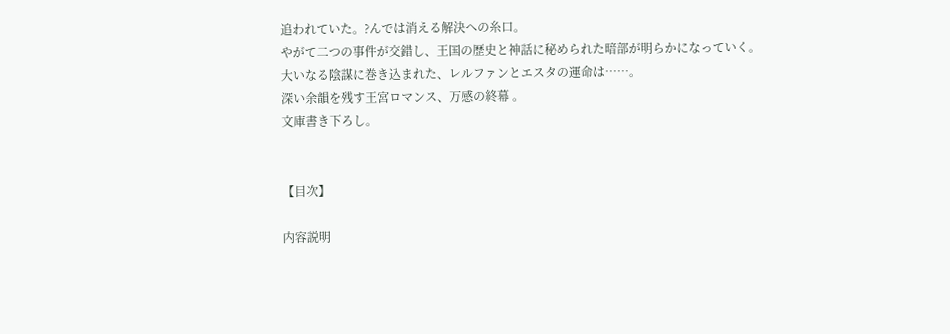追われていた。?んでは消える解決への糸口。
やがて二つの事件が交錯し、王国の歴史と神話に秘められた暗部が明らかになっていく。
大いなる陰謀に巻き込まれた、レルファンとエスタの運命は……。
深い余韻を残す王宮ロマンス、万感の終幕 。
文庫書き下ろし。


【目次】

内容説明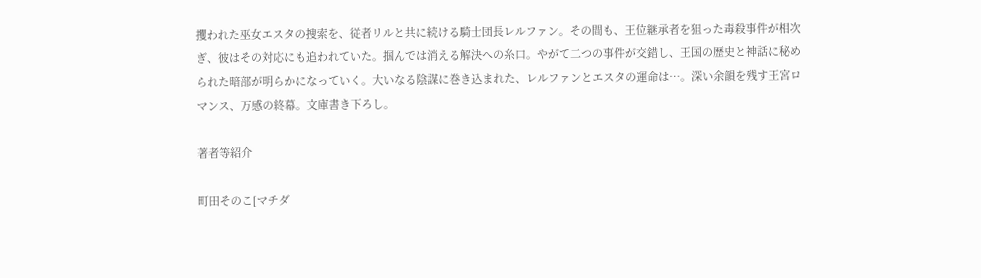攫われた巫女エスタの捜索を、従者リルと共に続ける騎士団長レルファン。その間も、王位継承者を狙った毒殺事件が相次ぎ、彼はその対応にも追われていた。掴んでは消える解決への糸口。やがて二つの事件が交錯し、王国の歴史と神話に秘められた暗部が明らかになっていく。大いなる陰謀に巻き込まれた、レルファンとエスタの運命は…。深い余韻を残す王宮ロマンス、万感の終幕。文庫書き下ろし。

著者等紹介

町田そのこ[マチダ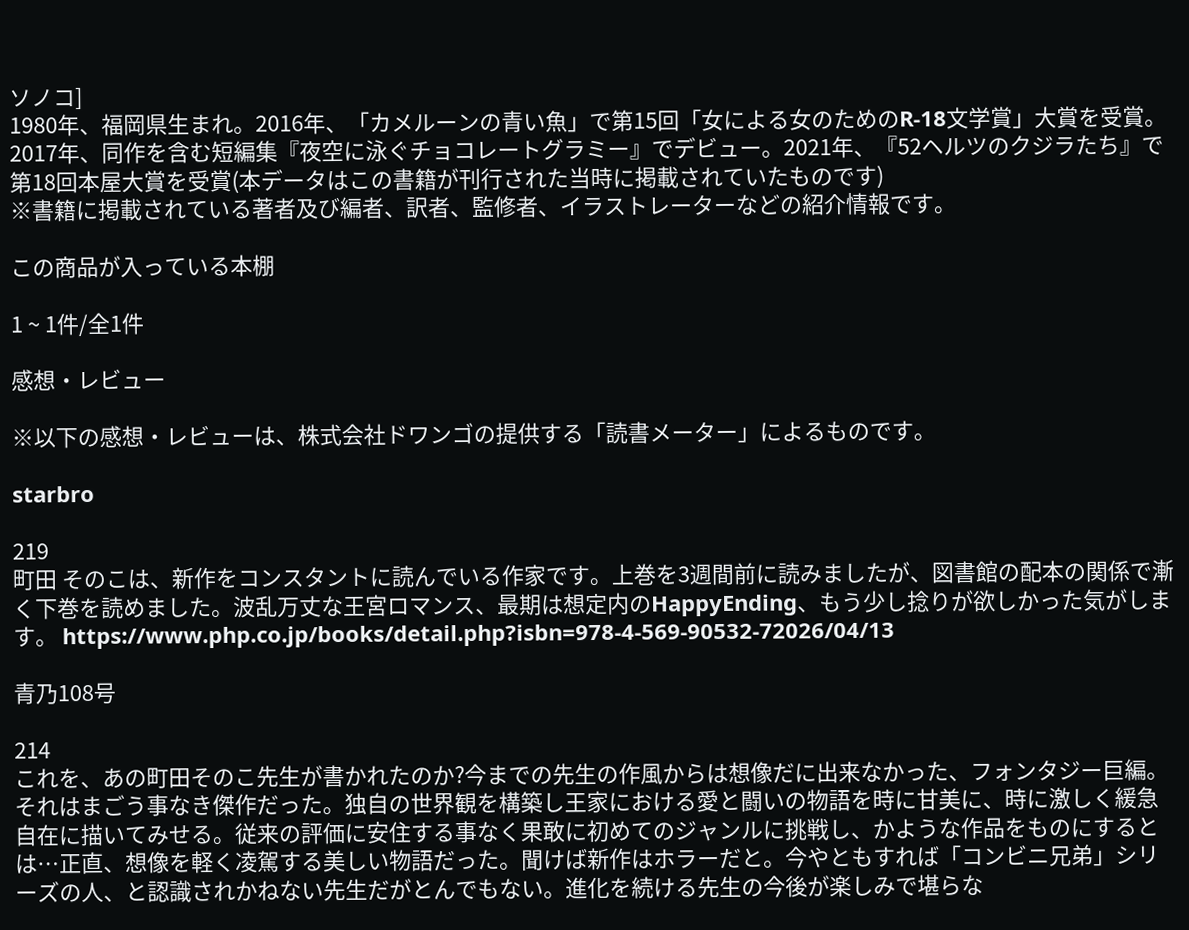ソノコ]
1980年、福岡県生まれ。2016年、「カメルーンの青い魚」で第15回「女による女のためのR‐18文学賞」大賞を受賞。2017年、同作を含む短編集『夜空に泳ぐチョコレートグラミー』でデビュー。2021年、『52ヘルツのクジラたち』で第18回本屋大賞を受賞(本データはこの書籍が刊行された当時に掲載されていたものです)
※書籍に掲載されている著者及び編者、訳者、監修者、イラストレーターなどの紹介情報です。

この商品が入っている本棚

1 ~ 1件/全1件

感想・レビュー

※以下の感想・レビューは、株式会社ドワンゴの提供する「読書メーター」によるものです。

starbro

219
町田 そのこは、新作をコンスタントに読んでいる作家です。上巻を3週間前に読みましたが、図書館の配本の関係で漸く下巻を読めました。波乱万丈な王宮ロマンス、最期は想定内のHappyEnding、もう少し捻りが欲しかった気がします。 https://www.php.co.jp/books/detail.php?isbn=978-4-569-90532-72026/04/13

青乃108号

214
これを、あの町田そのこ先生が書かれたのか?今までの先生の作風からは想像だに出来なかった、フォンタジー巨編。それはまごう事なき傑作だった。独自の世界観を構築し王家における愛と闘いの物語を時に甘美に、時に激しく緩急自在に描いてみせる。従来の評価に安住する事なく果敢に初めてのジャンルに挑戦し、かような作品をものにするとは…正直、想像を軽く凌駕する美しい物語だった。聞けば新作はホラーだと。今やともすれば「コンビニ兄弟」シリーズの人、と認識されかねない先生だがとんでもない。進化を続ける先生の今後が楽しみで堪らな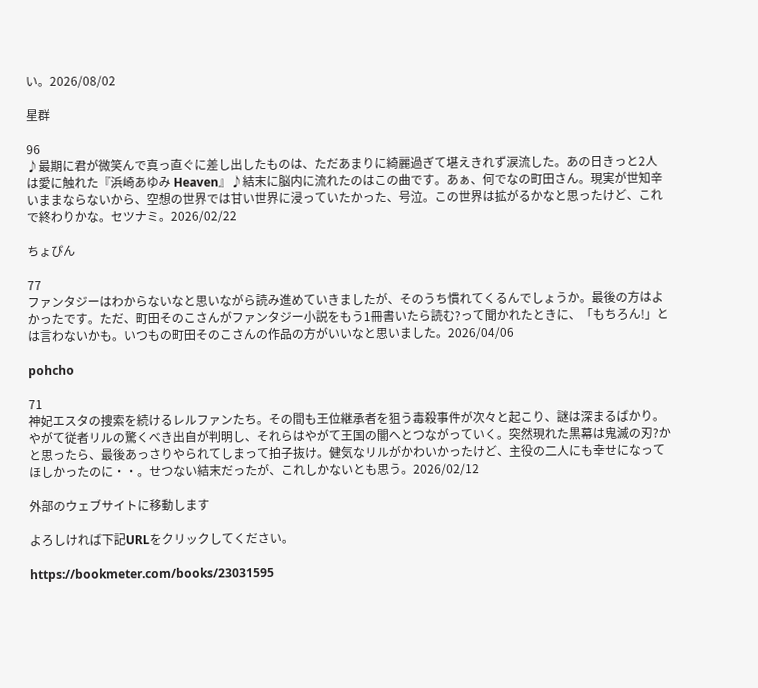い。2026/08/02

星群

96
♪最期に君が微笑んで真っ直ぐに差し出したものは、ただあまりに綺麗過ぎて堪えきれず涙流した。あの日きっと2人は愛に触れた『浜崎あゆみ Heaven』♪結末に脳内に流れたのはこの曲です。あぁ、何でなの町田さん。現実が世知辛いままならないから、空想の世界では甘い世界に浸っていたかった、号泣。この世界は拡がるかなと思ったけど、これで終わりかな。セツナミ。2026/02/22

ちょぴん

77
ファンタジーはわからないなと思いながら読み進めていきましたが、そのうち慣れてくるんでしょうか。最後の方はよかったです。ただ、町田そのこさんがファンタジー小説をもう1冊書いたら読む?って聞かれたときに、「もちろん!」とは言わないかも。いつもの町田そのこさんの作品の方がいいなと思いました。2026/04/06

pohcho

71
神妃エスタの捜索を続けるレルファンたち。その間も王位継承者を狙う毒殺事件が次々と起こり、謎は深まるばかり。やがて従者リルの驚くべき出自が判明し、それらはやがて王国の闇へとつながっていく。突然現れた黒幕は鬼滅の刃?かと思ったら、最後あっさりやられてしまって拍子抜け。健気なリルがかわいかったけど、主役の二人にも幸せになってほしかったのに・・。せつない結末だったが、これしかないとも思う。2026/02/12

外部のウェブサイトに移動します

よろしければ下記URLをクリックしてください。

https://bookmeter.com/books/23031595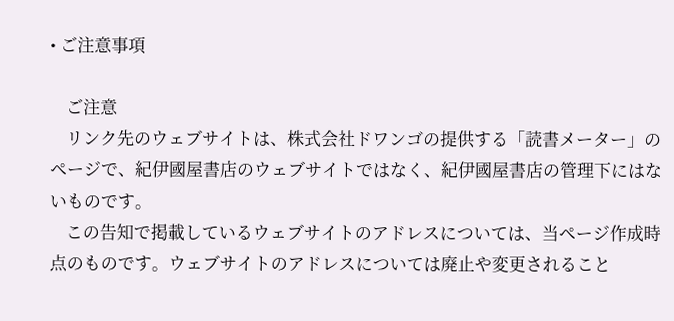• ご注意事項

    ご注意
    リンク先のウェブサイトは、株式会社ドワンゴの提供する「読書メーター」のページで、紀伊國屋書店のウェブサイトではなく、紀伊國屋書店の管理下にはないものです。
    この告知で掲載しているウェブサイトのアドレスについては、当ページ作成時点のものです。ウェブサイトのアドレスについては廃止や変更されること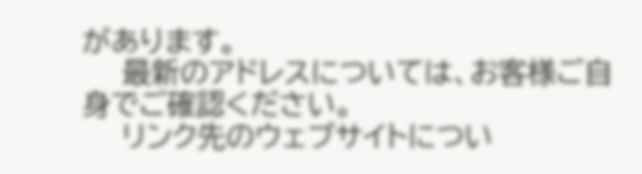があります。
    最新のアドレスについては、お客様ご自身でご確認ください。
    リンク先のウェブサイトについ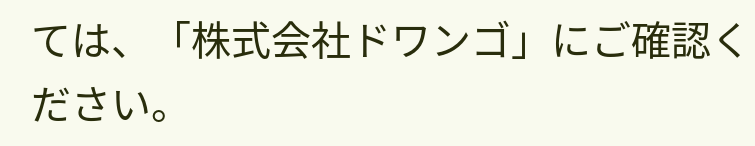ては、「株式会社ドワンゴ」にご確認ください。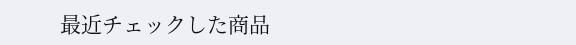最近チェックした商品